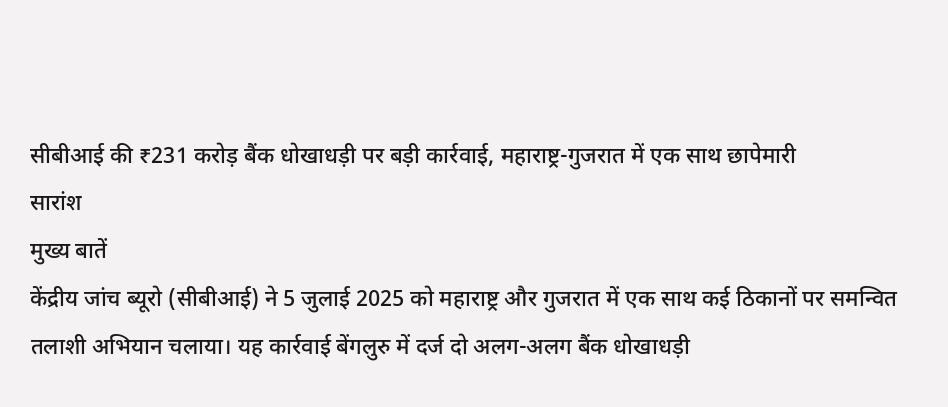सीबीआई की ₹231 करोड़ बैंक धोखाधड़ी पर बड़ी कार्रवाई, महाराष्ट्र-गुजरात में एक साथ छापेमारी
सारांश
मुख्य बातें
केंद्रीय जांच ब्यूरो (सीबीआई) ने 5 जुलाई 2025 को महाराष्ट्र और गुजरात में एक साथ कई ठिकानों पर समन्वित तलाशी अभियान चलाया। यह कार्रवाई बेंगलुरु में दर्ज दो अलग-अलग बैंक धोखाधड़ी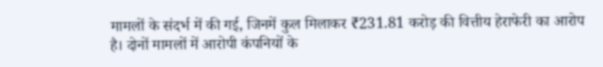मामलों के संदर्भ में की गई, जिनमें कुल मिलाकर ₹231.81 करोड़ की वित्तीय हेराफेरी का आरोप है। दोनों मामलों में आरोपी कंपनियों के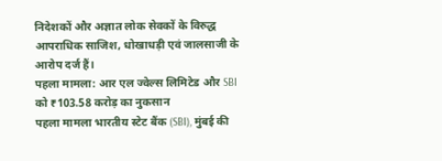निदेशकों और अज्ञात लोक सेवकों के विरुद्ध आपराधिक साजिश, धोखाधड़ी एवं जालसाजी के आरोप दर्ज हैं।
पहला मामला: आर एल ज्वेल्स लिमिटेड और SBI को ₹103.58 करोड़ का नुकसान
पहला मामला भारतीय स्टेट बैंक (SBI), मुंबई की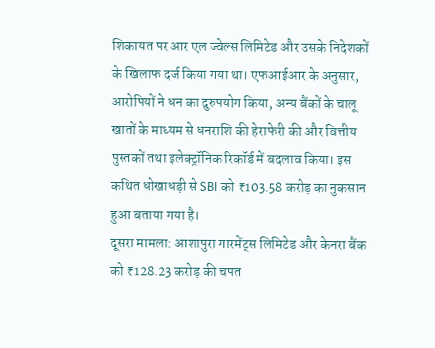शिकायत पर आर एल ज्वेल्स लिमिटेड और उसके निदेशकों के खिलाफ दर्ज किया गया था। एफआईआर के अनुसार, आरोपियों ने धन का दुरुपयोग किया, अन्य बैंकों के चालू खातों के माध्यम से धनराशि की हेराफेरी की और वित्तीय पुस्तकों तथा इलेक्ट्रॉनिक रिकॉर्ड में बदलाव किया। इस कथित धोखाधड़ी से SBI को ₹103.58 करोड़ का नुकसान हुआ बताया गया है।
दूसरा मामला: आशापुरा गारमेंट्स लिमिटेड और केनरा बैंक को ₹128.23 करोड़ की चपत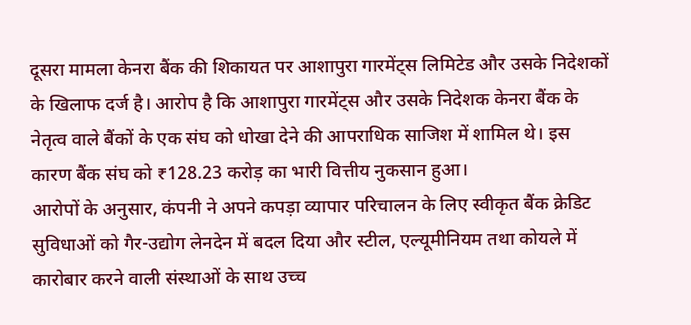दूसरा मामला केनरा बैंक की शिकायत पर आशापुरा गारमेंट्स लिमिटेड और उसके निदेशकों के खिलाफ दर्ज है। आरोप है कि आशापुरा गारमेंट्स और उसके निदेशक केनरा बैंक के नेतृत्व वाले बैंकों के एक संघ को धोखा देने की आपराधिक साजिश में शामिल थे। इस कारण बैंक संघ को ₹128.23 करोड़ का भारी वित्तीय नुकसान हुआ।
आरोपों के अनुसार, कंपनी ने अपने कपड़ा व्यापार परिचालन के लिए स्वीकृत बैंक क्रेडिट सुविधाओं को गैर-उद्योग लेनदेन में बदल दिया और स्टील, एल्यूमीनियम तथा कोयले में कारोबार करने वाली संस्थाओं के साथ उच्च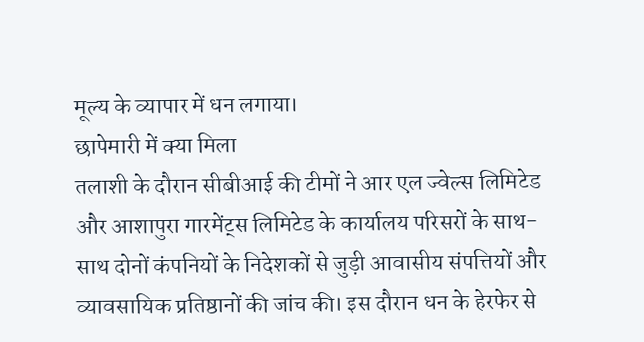मूल्य के व्यापार में धन लगाया।
छापेमारी में क्या मिला
तलाशी के दौरान सीबीआई की टीमों ने आर एल ज्वेल्स लिमिटेड और आशापुरा गारमेंट्स लिमिटेड के कार्यालय परिसरों के साथ-साथ दोनों कंपनियों के निदेशकों से जुड़ी आवासीय संपत्तियों और व्यावसायिक प्रतिष्ठानों की जांच की। इस दौरान धन के हेरफेर से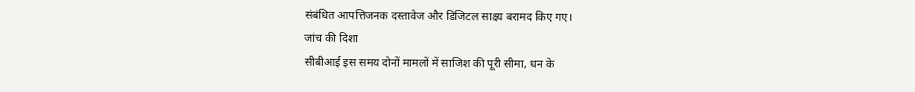संबंधित आपत्तिजनक दस्तावेज और डिजिटल साक्ष्य बरामद किए गए।
जांच की दिशा
सीबीआई इस समय दोनों मामलों में साजिश की पूरी सीमा, धन के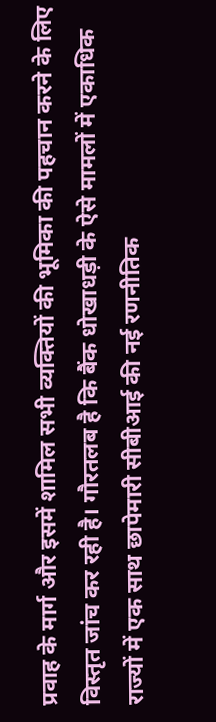प्रवाह के मार्ग और इसमें शामिल सभी व्यक्तियों की भूमिका की पहचान करने के लिए विस्तृत जांच कर रही है। गौरतलब है कि बैंक धोखाधड़ी के ऐसे मामलों में एकाधिक राज्यों में एक साथ छापेमारी सीबीआई की नई रणनीतिक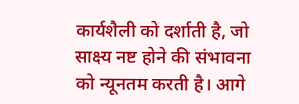कार्यशैली को दर्शाती है, जो साक्ष्य नष्ट होने की संभावना को न्यूनतम करती है। आगे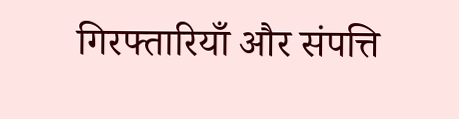गिरफ्तारियाँ और संपत्ति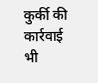कुर्की की कार्रवाई भी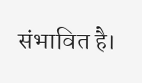संभावित है।